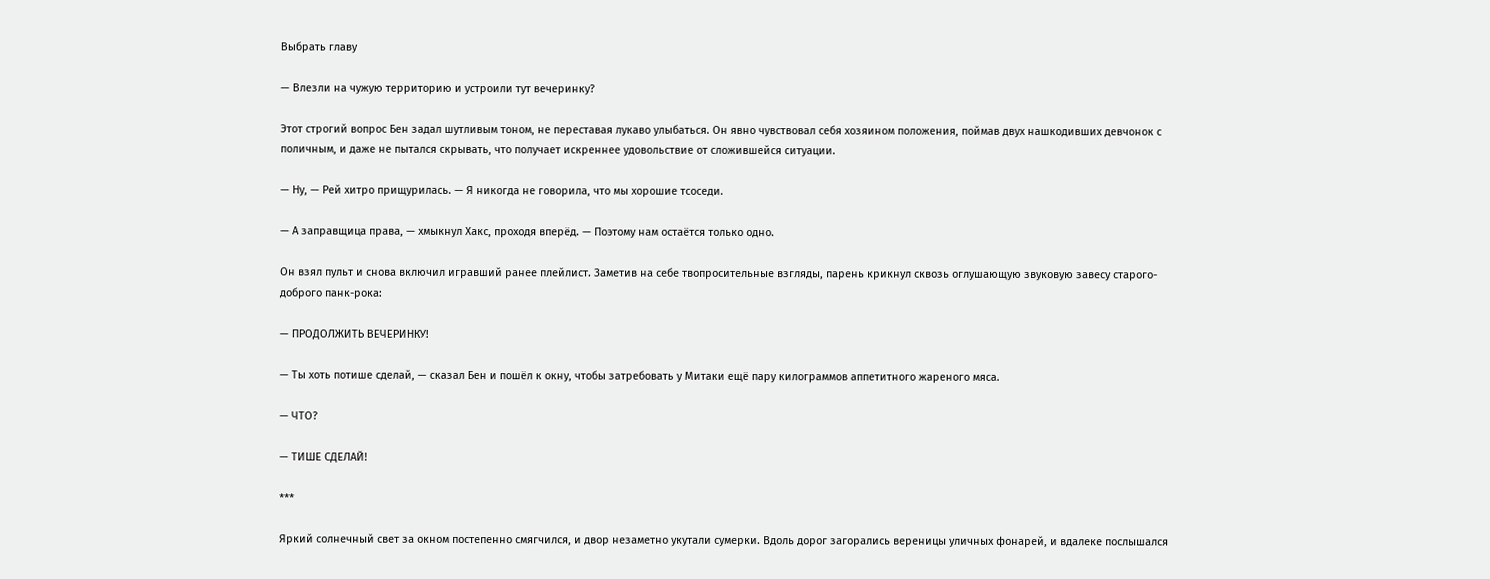Выбрать главу

— Влезли на чужую территорию и устроили тут вечеринку?

Этот строгий вопрос Бен задал шутливым тоном, не переставая лукаво улыбаться. Он явно чувствовал себя хозяином положения, поймав двух нашкодивших девчонок с поличным, и даже не пытался скрывать, что получает искреннее удовольствие от сложившейся ситуации.

— Ну, — Рей хитро прищурилась. — Я никогда не говорила, что мы хорошие тсоседи.

— А заправщица права, — хмыкнул Хакс, проходя вперёд. — Поэтому нам остаётся только одно.

Он взял пульт и снова включил игравший ранее плейлист. Заметив на себе твопросительные взгляды, парень крикнул сквозь оглушающую звуковую завесу старого-доброго панк-рока:

— ПРОДОЛЖИТЬ ВЕЧЕРИНКУ!

— Ты хоть потише сделай, — сказал Бен и пошёл к окну, чтобы затребовать у Митаки ещё пару килограммов аппетитного жареного мяса.

— ЧТО?

— ТИШЕ СДЕЛАЙ!

***

Яркий солнечный свет за окном постепенно смягчился, и двор незаметно укутали сумерки. Вдоль дорог загорались вереницы уличных фонарей, и вдалеке послышался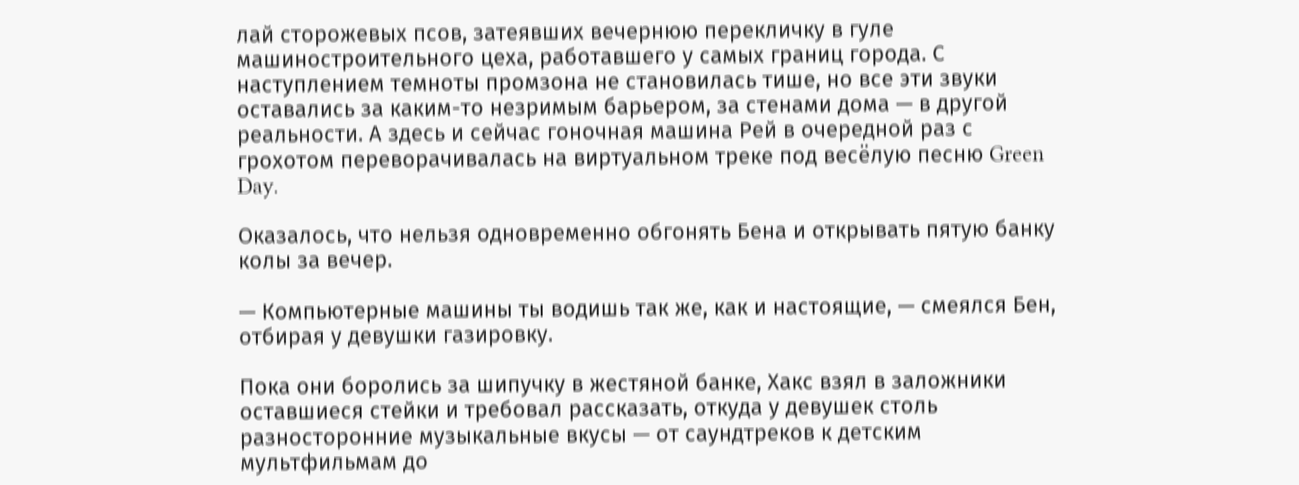лай сторожевых псов, затеявших вечернюю перекличку в гуле машиностроительного цеха, работавшего у самых границ города. С наступлением темноты промзона не становилась тише, но все эти звуки оставались за каким-то незримым барьером, за стенами дома — в другой реальности. А здесь и сейчас гоночная машина Рей в очередной раз с грохотом переворачивалась на виртуальном треке под весёлую песню Green Day.

Оказалось, что нельзя одновременно обгонять Бена и открывать пятую банку колы за вечер.

— Компьютерные машины ты водишь так же, как и настоящие, — смеялся Бен, отбирая у девушки газировку.

Пока они боролись за шипучку в жестяной банке, Хакс взял в заложники оставшиеся стейки и требовал рассказать, откуда у девушек столь разносторонние музыкальные вкусы — от саундтреков к детским мультфильмам до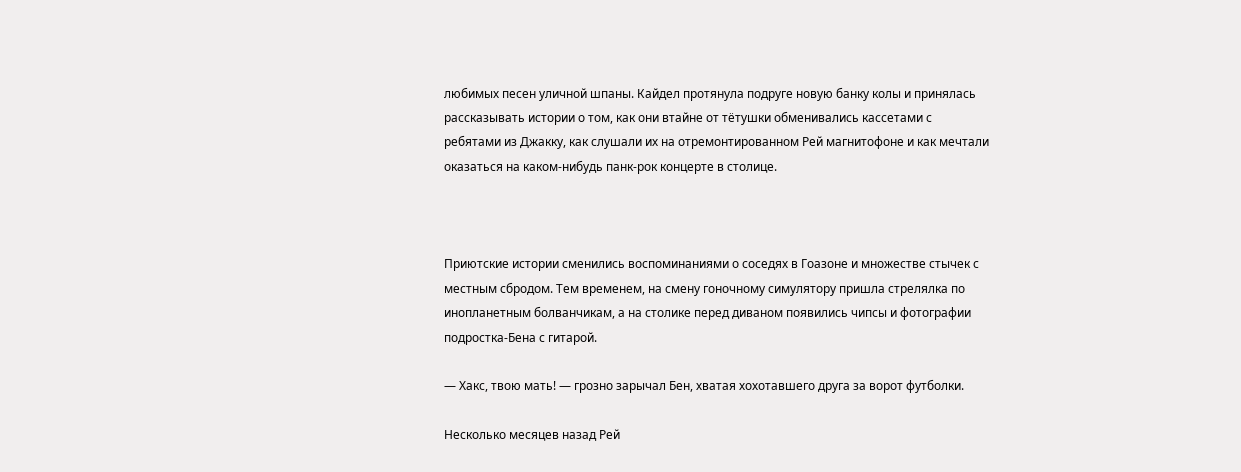любимых песен уличной шпаны. Кайдел протянула подруге новую банку колы и принялась рассказывать истории о том, как они втайне от тётушки обменивались кассетами с ребятами из Джакку, как слушали их на отремонтированном Рей магнитофоне и как мечтали оказаться на каком-нибудь панк-рок концерте в столице.



Приютские истории сменились воспоминаниями о соседях в Гоазоне и множестве стычек с местным сбродом. Тем временем, на смену гоночному симулятору пришла стрелялка по инопланетным болванчикам, а на столике перед диваном появились чипсы и фотографии подростка-Бена с гитарой.

— Хакс, твою мать! — грозно зарычал Бен, хватая хохотавшего друга за ворот футболки.

Несколько месяцев назад Рей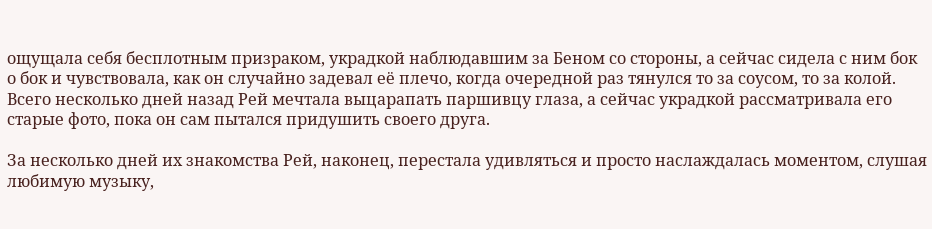ощущала себя бесплотным призраком, украдкой наблюдавшим за Беном со стороны, а сейчас сидела с ним бок о бок и чувствовала, как он случайно задевал её плечо, когда очередной раз тянулся то за соусом, то за колой. Всего несколько дней назад Рей мечтала выцарапать паршивцу глаза, а сейчас украдкой рассматривала его старые фото, пока он сам пытался придушить своего друга.

За несколько дней их знакомства Рей, наконец, перестала удивляться и просто наслаждалась моментом, слушая любимую музыку,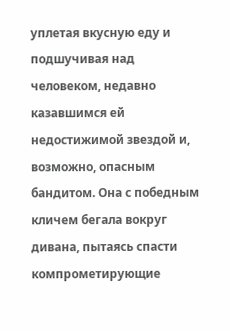уплетая вкусную еду и подшучивая над человеком, недавно казавшимся ей недостижимой звездой и, возможно, опасным бандитом. Она с победным кличем бегала вокруг дивана, пытаясь спасти компрометирующие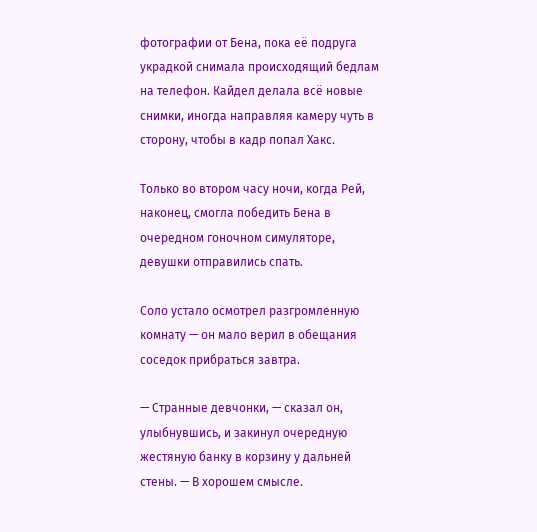фотографии от Бена, пока её подруга украдкой снимала происходящий бедлам на телефон. Кайдел делала всё новые снимки, иногда направляя камеру чуть в сторону, чтобы в кадр попал Хакс.

Только во втором часу ночи, когда Рей, наконец, смогла победить Бена в очередном гоночном симуляторе, девушки отправились спать.

Соло устало осмотрел разгромленную комнату — он мало верил в обещания соседок прибраться завтра.

— Странные девчонки, — сказал он, улыбнувшись, и закинул очередную жестяную банку в корзину у дальней стены. — В хорошем смысле.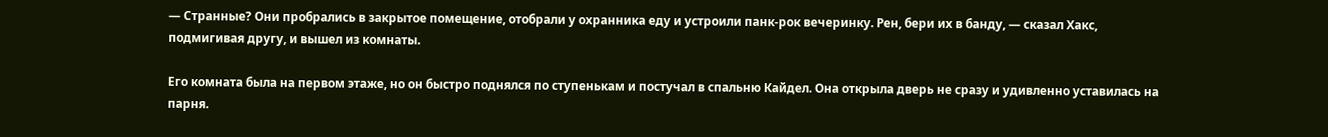— Странные? Они пробрались в закрытое помещение, отобрали у охранника еду и устроили панк-рок вечеринку. Рен, бери их в банду, — сказал Хакс, подмигивая другу, и вышел из комнаты.

Его комната была на первом этаже, но он быстро поднялся по ступенькам и постучал в спальню Кайдел. Она открыла дверь не сразу и удивленно уставилась на парня.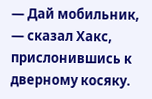— Дай мобильник, — сказал Хакс, прислонившись к дверному косяку.